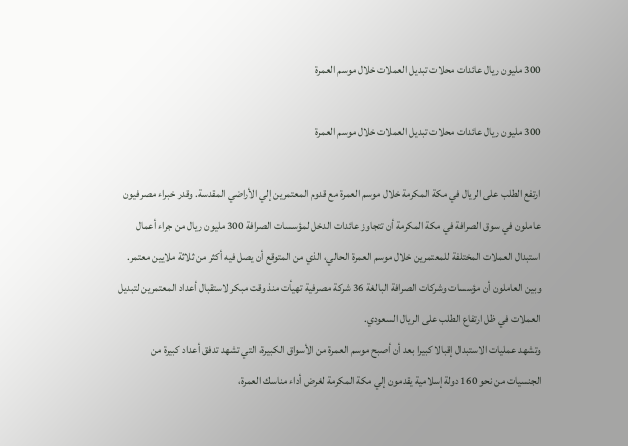300 مليون ريال عائدات محلات تبديل العملات خلال موسم العمرة

300 مليون ريال عائدات محلات تبديل العملات خلال موسم العمرة

ارتفع الطلب على الريال في مكة المكرمة خلال موسم العمرة مع قدوم المعتمرين إلي الأراضي المقدسة. وقدر خبراء مصرفيون عاملون في سوق الصرافة في مكة المكرمة أن تتجاوز عائدات الدخل لمؤسسات الصرافة 300 مليون ريال من جراء أعمال استبدال العملات المختلفة للمعتمرين خلال موسم العمرة الحالي، الذي من المتوقع أن يصل فيه أكثر من ثلاثة ملايين معتمر.
وبين العاملون أن مؤسسات وشركات الصرافة البالغة 36 شركة مصرفية تهيأت منذ وقت مبكر لاستقبال أعداد المعتمرين لتبديل العملات في ظل ارتفاع الطلب على الريال السعودي.
وتشهد عمليات الاستبدال إقبالا كبيرا بعد أن أصبح موسم العمرة من الأسواق الكبيرة، التي تشهد تدفق أعداد كبيرة من الجنسيات من نحو 160 دولة إسلامية يقدمون إلي مكة المكرمة لغرض أداء مناسك العمرة،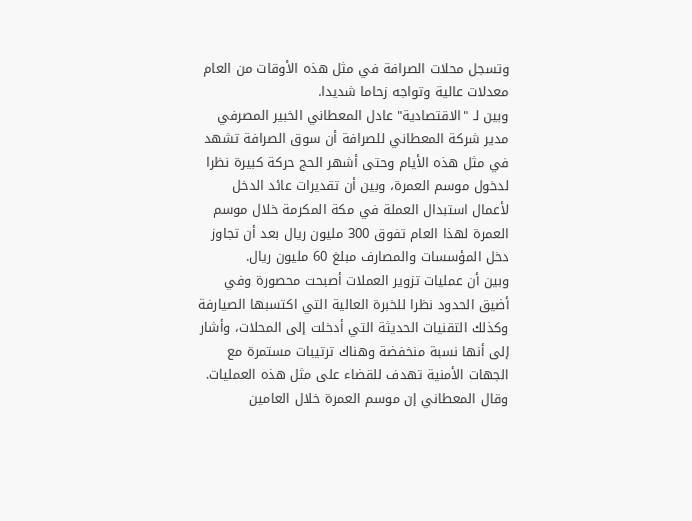وتسجل محلات الصرافة في مثل هذه الأوقات من العام معدلات عالية وتواجه زحاما شديدا.
وبين لـ "الاقتصادية" عادل المعطاني الخبير المصرفي مدير شركة المعطاني للصرافة أن سوق الصرافة تشهد في مثل هذه الأيام وحتى أشهر الحج حركة كبيرة نظرا لدخول موسم العمرة، وبين أن تقديرات عائد الدخل لأعمال استبدال العملة في مكة المكرمة خلال موسم العمرة لهذا العام تفوق 300 مليون ريال بعد أن تجاوز دخل المؤسسات والمصارف مبلغ 60 مليون ريال.
وبين أن عمليات تزوير العملات أصبحت محصورة وفي أضيق الحدود نظرا للخبرة العالية التي اكتسبها الصيارفة وكذلك التقنيات الحديثة التي أدخلت إلى المحلات، وأشار إلى أنها نسبة منخفضة وهناك ترتيبات مستمرة مع الجهات الأمنية تهدف للقضاء على مثل هذه العمليات.
وقال المعطاني إن موسم العمرة خلال العامين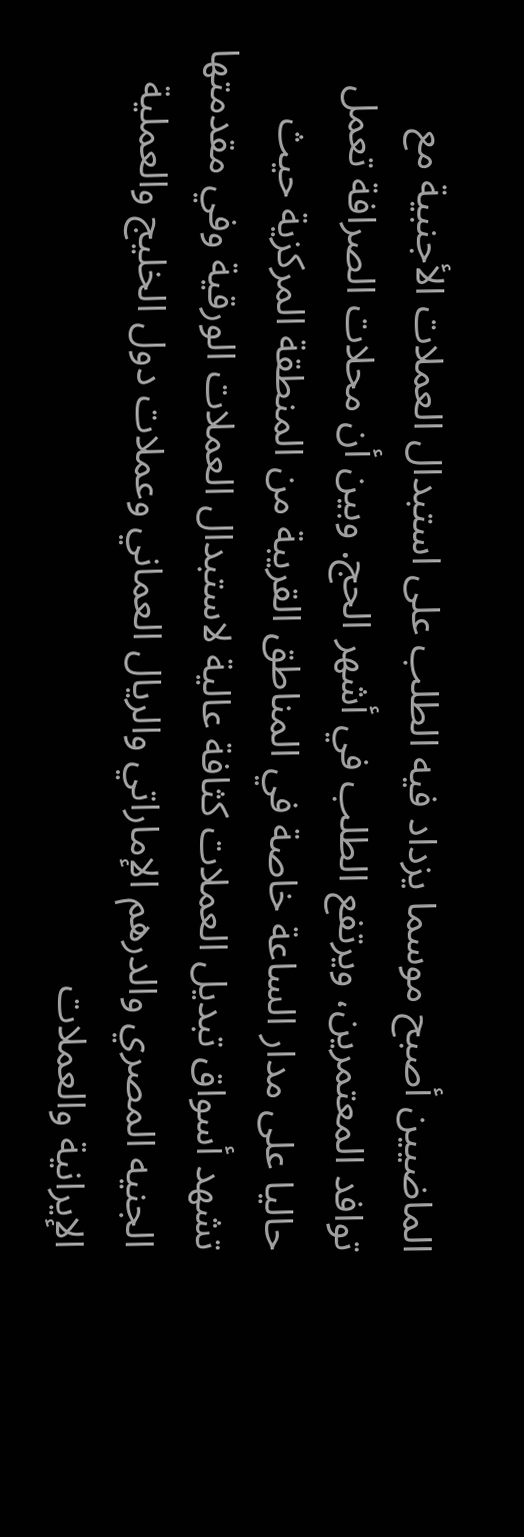الماضيين أصبح موسما يزداد فيه الطلب على استبدال العملات الأجنبية مع توافد المعتمرين، ويرتفع الطلب في أشهر الحج. وبين أن محلات الصرافة تعمل حاليا على مدار الساعة خاصة في المناطق القريبة من المنطقة المركزية حيث تشهد أسواق تبديل العملات كثافة عالية لاستبدال العملات الورقية وفي مقدمتها الجنيه المصري والدرهم الإماراتي والريال العماني وعملات دول الخليج والعملية الإيرانية والعملات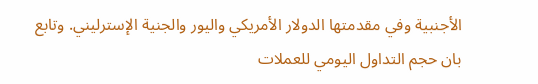الأجنبية وفي مقدمتها الدولار الأمريكي واليور والجنية الإسترليني. وتابع بان حجم التداول اليومي للعملات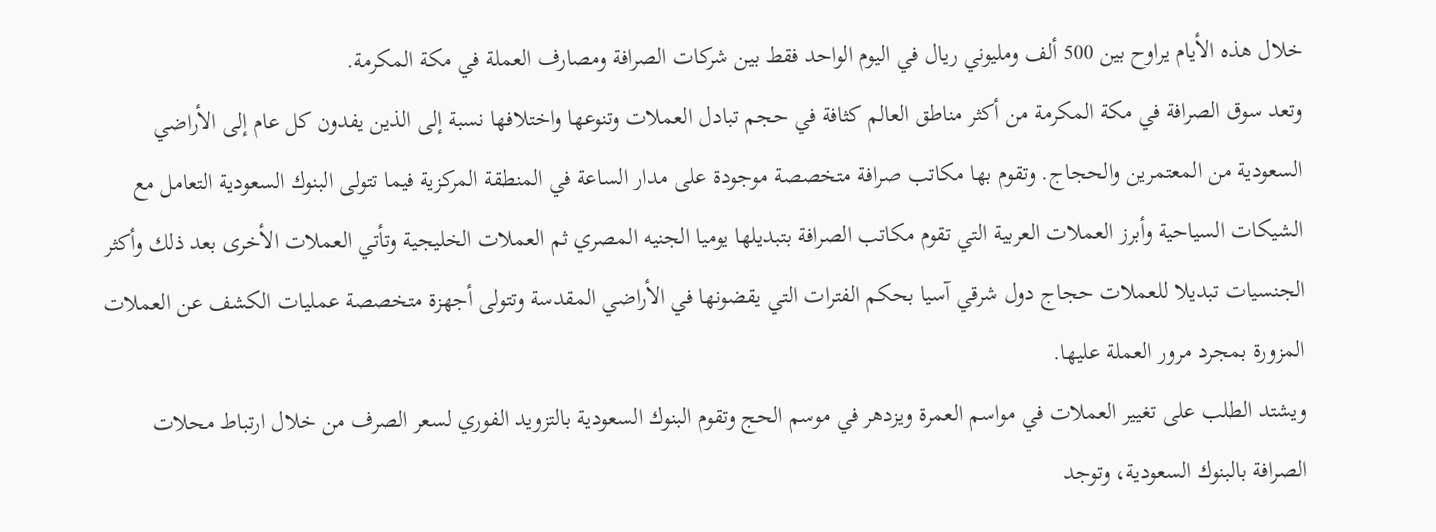خلال هذه الأيام يراوح بين 500 ألف ومليوني ريال في اليوم الواحد فقط بين شركات الصرافة ومصارف العملة في مكة المكرمة.
وتعد سوق الصرافة في مكة المكرمة من أكثر مناطق العالم كثافة في حجم تبادل العملات وتنوعها واختلافها نسبة إلى الذين يفدون كل عام إلى الأراضي السعودية من المعتمرين والحجاج. وتقوم بها مكاتب صرافة متخصصة موجودة على مدار الساعة في المنطقة المركزية فيما تتولى البنوك السعودية التعامل مع الشيكات السياحية وأبرز العملات العربية التي تقوم مكاتب الصرافة بتبديلها يوميا الجنيه المصري ثم العملات الخليجية وتأتي العملات الأخرى بعد ذلك وأكثر الجنسيات تبديلا للعملات حجاج دول شرقي آسيا بحكم الفترات التي يقضونها في الأراضي المقدسة وتتولى أجهزة متخصصة عمليات الكشف عن العملات المزورة بمجرد مرور العملة عليها.
ويشتد الطلب على تغيير العملات في مواسم العمرة ويزدهر في موسم الحج وتقوم البنوك السعودية بالتزويد الفوري لسعر الصرف من خلال ارتباط محلات الصرافة بالبنوك السعودية، وتوجد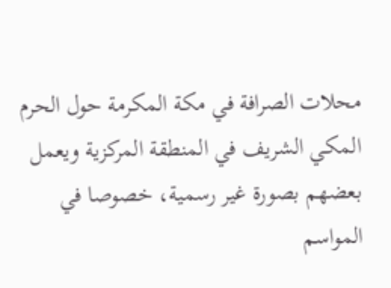محلات الصرافة في مكة المكرمة حول الحرم المكي الشريف في المنطقة المركزية ويعمل بعضهم بصورة غير رسمية، خصوصا في المواسم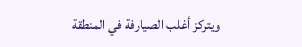ويتركز أغلب الصيارفة في المنطقة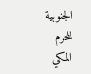الجنوبية للحرم المكي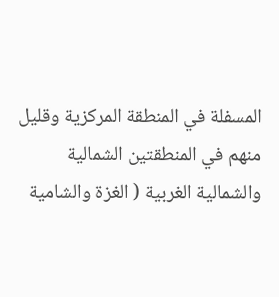المسفلة في المنطقة المركزية وقليل منهم في المنطقتين الشمالية والشمالية الغربية ( الغزة والشامية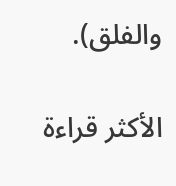والفلق).

الأكثر قراءة